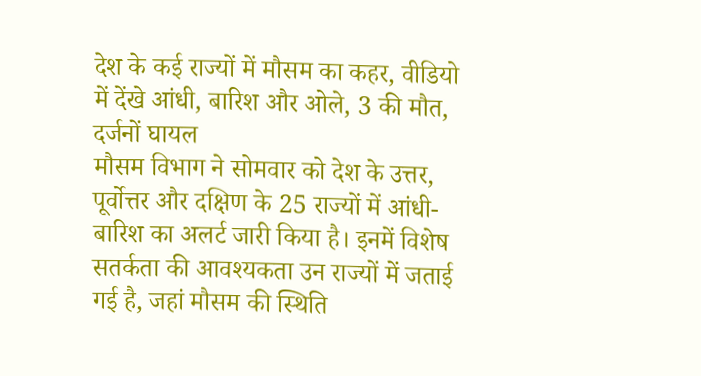देश के कई राज्यों में मौसम का कहर, वीडियो में देंखे आंधी, बारिश और ओले, 3 की मौत, दर्जनों घायल
मौसम विभाग ने सोमवार को देश के उत्तर, पूर्वोत्तर और दक्षिण के 25 राज्यों में आंधी-बारिश का अलर्ट जारी किया है। इनमें विशेष सतर्कता की आवश्यकता उन राज्यों में जताई गई है, जहां मौसम की स्थिति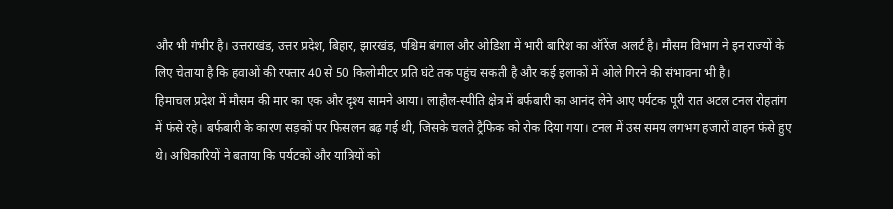और भी गंभीर है। उत्तराखंड, उत्तर प्रदेश, बिहार, झारखंड, पश्चिम बंगाल और ओडिशा में भारी बारिश का ऑरेंज अलर्ट है। मौसम विभाग ने इन राज्यों के लिए चेताया है कि हवाओं की रफ्तार 40 से 50 किलोमीटर प्रति घंटे तक पहुंच सकती है और कई इलाकों में ओले गिरने की संभावना भी है।
हिमाचल प्रदेश में मौसम की मार का एक और दृश्य सामने आया। लाहौल-स्पीति क्षेत्र में बर्फबारी का आनंद लेने आए पर्यटक पूरी रात अटल टनल रोहतांग में फंसे रहे। बर्फबारी के कारण सड़कों पर फिसलन बढ़ गई थी, जिसके चलते ट्रैफिक को रोक दिया गया। टनल में उस समय लगभग हजारों वाहन फंसे हुए थे। अधिकारियों ने बताया कि पर्यटकों और यात्रियों को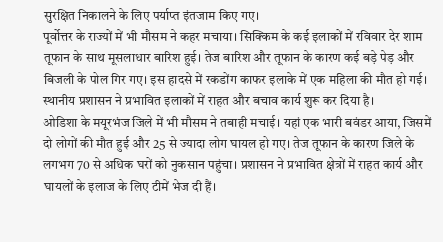सुरक्षित निकालने के लिए पर्याप्त इंतजाम किए गए।
पूर्वोत्तर के राज्यों में भी मौसम ने कहर मचाया। सिक्किम के कई इलाकों में रविवार देर शाम तूफान के साथ मूसलाधार बारिश हुई। तेज बारिश और तूफान के कारण कई बड़े पेड़ और बिजली के पोल गिर गए। इस हादसे में रकडोंग काफर इलाके में एक महिला की मौत हो गई। स्थानीय प्रशासन ने प्रभावित इलाकों में राहत और बचाव कार्य शुरू कर दिया है।
ओडिशा के मयूरभंज जिले में भी मौसम ने तबाही मचाई। यहां एक भारी बवंडर आया, जिसमें दो लोगों की मौत हुई और 25 से ज्यादा लोग घायल हो गए। तेज तूफान के कारण जिले के लगभग 70 से अधिक घरों को नुकसान पहुंचा। प्रशासन ने प्रभावित क्षेत्रों में राहत कार्य और घायलों के इलाज के लिए टीमें भेज दी हैं।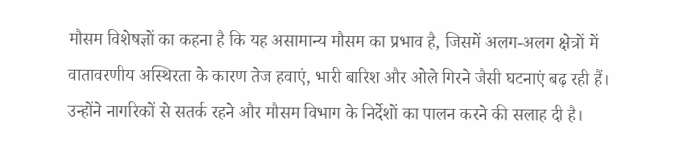मौसम विशेषज्ञों का कहना है कि यह असामान्य मौसम का प्रभाव है, जिसमें अलग-अलग क्षेत्रों में वातावरणीय अस्थिरता के कारण तेज हवाएं, भारी बारिश और ओले गिरने जैसी घटनाएं बढ़ रही हैं। उन्होंने नागरिकों से सतर्क रहने और मौसम विभाग के निर्देशों का पालन करने की सलाह दी है।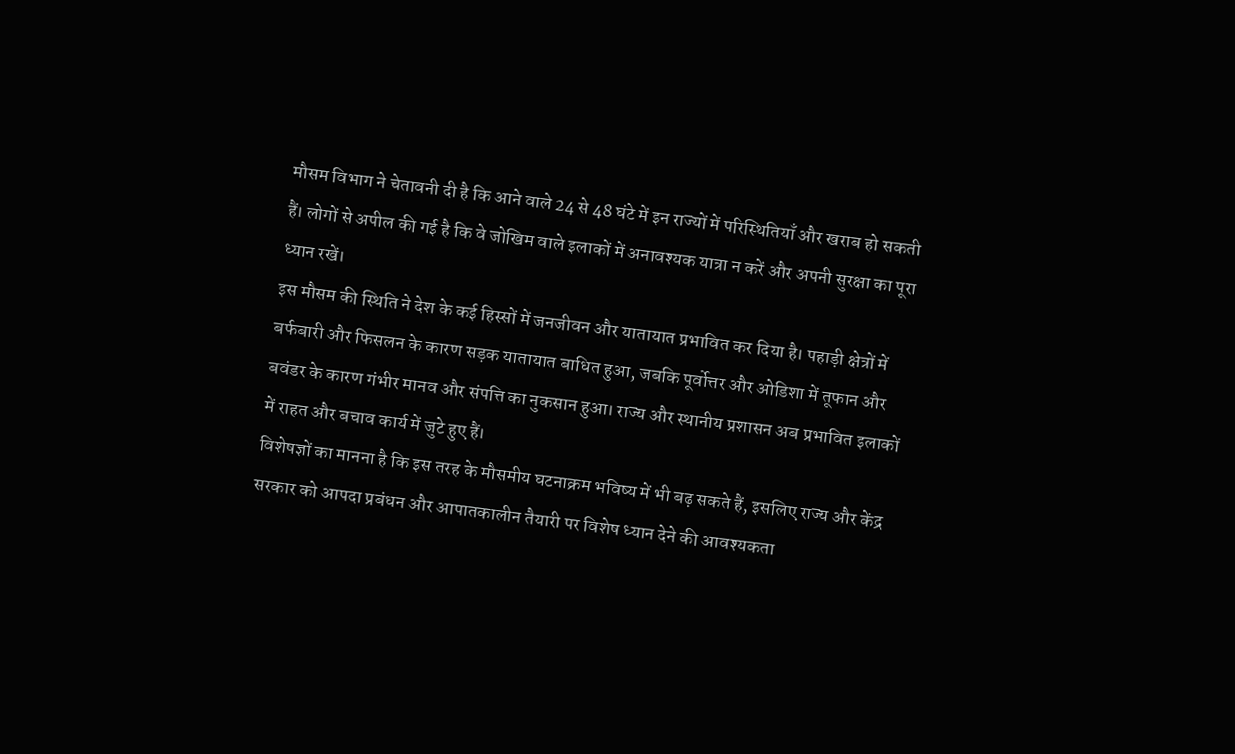मौसम विभाग ने चेतावनी दी है कि आने वाले 24 से 48 घंटे में इन राज्यों में परिस्थितियाँ और खराब हो सकती हैं। लोगों से अपील की गई है कि वे जोखिम वाले इलाकों में अनावश्यक यात्रा न करें और अपनी सुरक्षा का पूरा ध्यान रखें।
इस मौसम की स्थिति ने देश के कई हिस्सों में जनजीवन और यातायात प्रभावित कर दिया है। पहाड़ी क्षेत्रों में बर्फबारी और फिसलन के कारण सड़क यातायात बाधित हुआ, जबकि पूर्वोत्तर और ओडिशा में तूफान और बवंडर के कारण गंभीर मानव और संपत्ति का नुकसान हुआ। राज्य और स्थानीय प्रशासन अब प्रभावित इलाकों में राहत और बचाव कार्य में जुटे हुए हैं।
विशेषज्ञों का मानना है कि इस तरह के मौसमीय घटनाक्रम भविष्य में भी बढ़ सकते हैं, इसलिए राज्य और केंद्र सरकार को आपदा प्रबंधन और आपातकालीन तैयारी पर विशेष ध्यान देने की आवश्यकता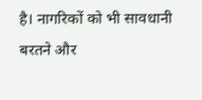है। नागरिकों को भी सावधानी बरतने और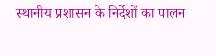स्थानीय प्रशासन के निर्देशों का पालन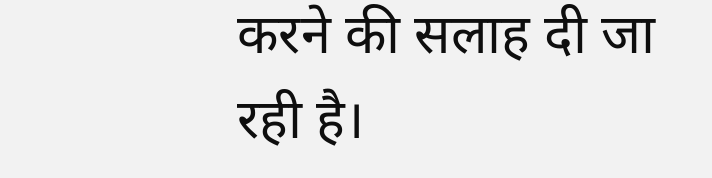करने की सलाह दी जा रही है।